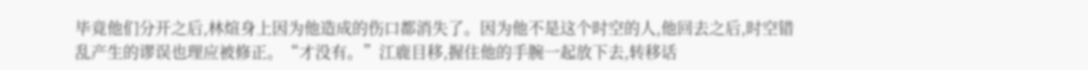毕竟他们分开之后,林煊身上因为他造成的伤口都消失了。因为他不是这个时空的人,他回去之后,时空错乱产生的谬误也理应被修正。“才没有。”江鹿目移,握住他的手腕一起放下去,转移话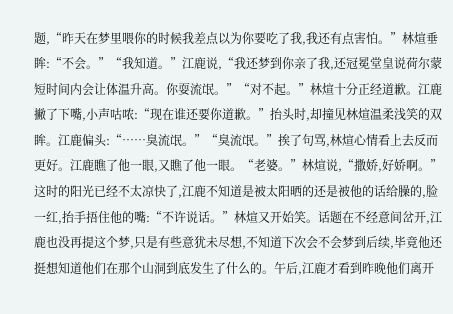题,“昨天在梦里喂你的时候我差点以为你要吃了我,我还有点害怕。”林煊垂眸:“不会。”“我知道。”江鹿说,“我还梦到你亲了我,还冠冕堂皇说荷尔蒙短时间内会让体温升高。你耍流氓。”“对不起。”林煊十分正经道歉。江鹿撇了下嘴,小声咕哝:“现在谁还要你道歉。”抬头时,却撞见林煊温柔浅笑的双眸。江鹿偏头:“……臭流氓。”“臭流氓。”挨了句骂,林煊心情看上去反而更好。江鹿瞧了他一眼,又瞧了他一眼。“老婆。”林煊说,“撒娇,好娇啊。”这时的阳光已经不太凉快了,江鹿不知道是被太阳晒的还是被他的话给臊的,脸一红,抬手捂住他的嘴:“不许说话。”林煊又开始笑。话题在不经意间岔开,江鹿也没再提这个梦,只是有些意犹未尽想,不知道下次会不会梦到后续,毕竟他还挺想知道他们在那个山洞到底发生了什么的。午后,江鹿才看到昨晚他们离开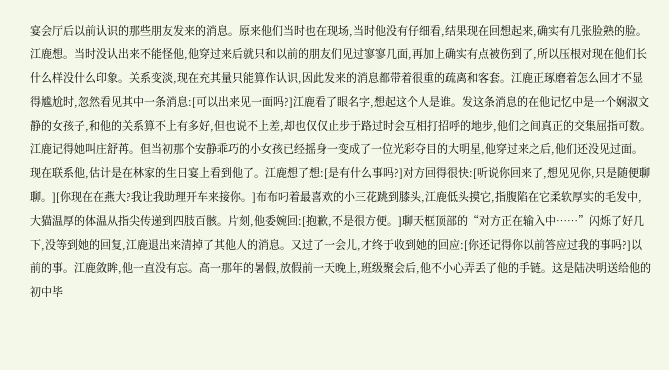宴会厅后以前认识的那些朋友发来的消息。原来他们当时也在现场,当时他没有仔细看,结果现在回想起来,确实有几张脸熟的脸。江鹿想。当时没认出来不能怪他,他穿过来后就只和以前的朋友们见过寥寥几面,再加上确实有点被伤到了,所以压根对现在他们长什么样没什么印象。关系变淡,现在充其量只能算作认识,因此发来的消息都带着很重的疏离和客套。江鹿正琢磨着怎么回才不显得尴尬时,忽然看见其中一条消息:[可以出来见一面吗?]江鹿看了眼名字,想起这个人是谁。发这条消息的在他记忆中是一个娴淑文静的女孩子,和他的关系算不上有多好,但也说不上差,却也仅仅止步于路过时会互相打招呼的地步,他们之间真正的交集屈指可数。江鹿记得她叫庄舒苒。但当初那个安静乖巧的小女孩已经摇身一变成了一位光彩夺目的大明星,他穿过来之后,他们还没见过面。现在联系他,估计是在林家的生日宴上看到他了。江鹿想了想:[是有什么事吗?]对方回得很快:[听说你回来了,想见见你,只是随便聊聊。][你现在在燕大?我让我助理开车来接你。]布布叼着最喜欢的小三花跳到膝头,江鹿低头摸它,指腹陷在它柔软厚实的毛发中,大猫温厚的体温从指尖传递到四肢百骸。片刻,他委婉回:[抱歉,不是很方便。]聊天框顶部的“对方正在输入中……”闪烁了好几下,没等到她的回复,江鹿退出来清掉了其他人的消息。又过了一会儿,才终于收到她的回应:[你还记得你以前答应过我的事吗?]以前的事。江鹿敛眸,他一直没有忘。高一那年的暑假,放假前一天晚上,班级聚会后,他不小心弄丢了他的手链。这是陆决明送给他的初中毕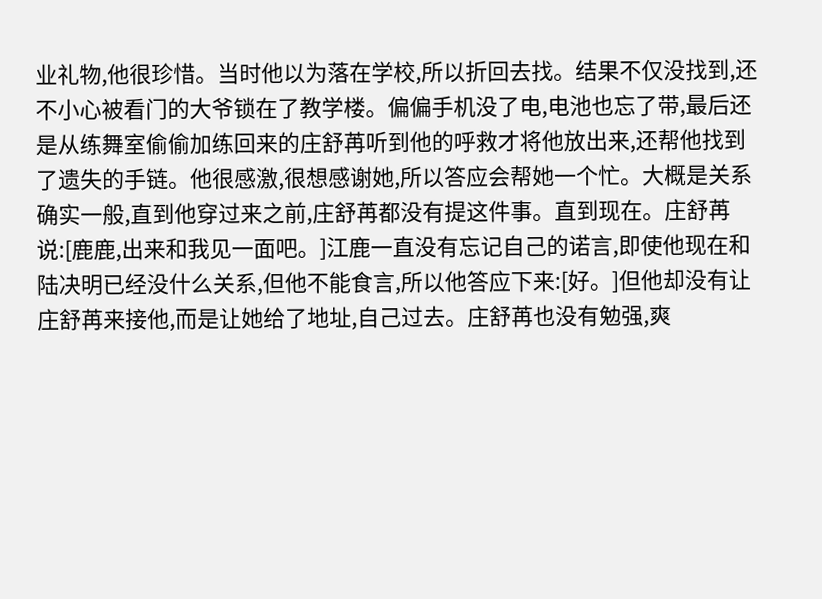业礼物,他很珍惜。当时他以为落在学校,所以折回去找。结果不仅没找到,还不小心被看门的大爷锁在了教学楼。偏偏手机没了电,电池也忘了带,最后还是从练舞室偷偷加练回来的庄舒苒听到他的呼救才将他放出来,还帮他找到了遗失的手链。他很感激,很想感谢她,所以答应会帮她一个忙。大概是关系确实一般,直到他穿过来之前,庄舒苒都没有提这件事。直到现在。庄舒苒说:[鹿鹿,出来和我见一面吧。]江鹿一直没有忘记自己的诺言,即使他现在和陆决明已经没什么关系,但他不能食言,所以他答应下来:[好。]但他却没有让庄舒苒来接他,而是让她给了地址,自己过去。庄舒苒也没有勉强,爽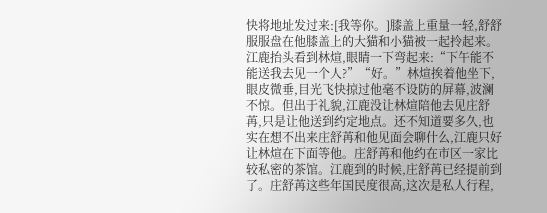快将地址发过来:[我等你。]膝盖上重量一轻,舒舒服服盘在他膝盖上的大猫和小猫被一起拎起来。江鹿抬头看到林煊,眼睛一下弯起来:“下午能不能送我去见一个人?”“好。”林煊挨着他坐下,眼皮微垂,目光飞快掠过他毫不设防的屏幕,波澜不惊。但出于礼貌,江鹿没让林煊陪他去见庄舒苒,只是让他送到约定地点。还不知道要多久,也实在想不出来庄舒苒和他见面会聊什么,江鹿只好让林煊在下面等他。庄舒苒和他约在市区一家比较私密的茶馆。江鹿到的时候,庄舒苒已经提前到了。庄舒苒这些年国民度很高,这次是私人行程,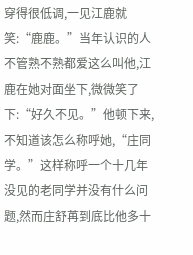穿得很低调,一见江鹿就笑:“鹿鹿。”当年认识的人不管熟不熟都爱这么叫他,江鹿在她对面坐下,微微笑了下:“好久不见。”他顿下来,不知道该怎么称呼她,“庄同学。”这样称呼一个十几年没见的老同学并没有什么问题,然而庄舒苒到底比他多十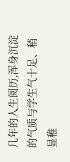几年的人生阅历,浑身沉淀的气质与学生气十足、稍显稚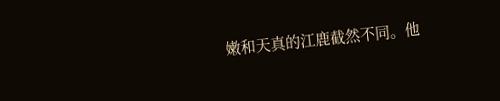嫩和天真的江鹿截然不同。他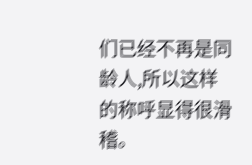们已经不再是同龄人,所以这样的称呼显得很滑稽。